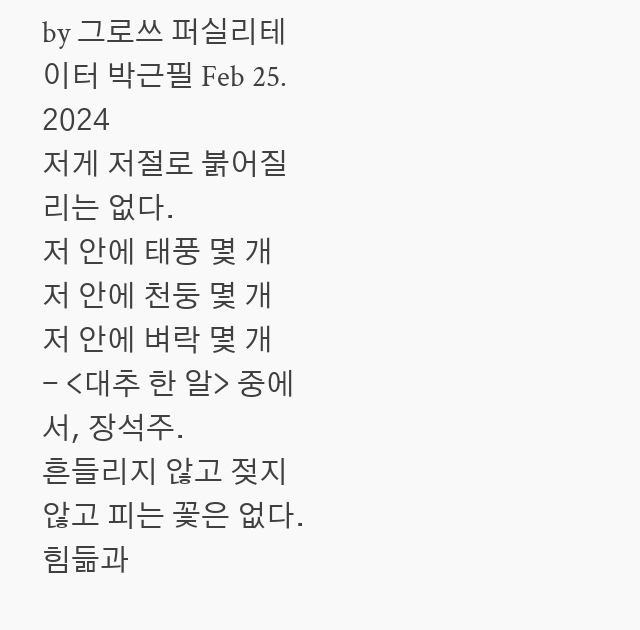by 그로쓰 퍼실리테이터 박근필 Feb 25. 2024
저게 저절로 붉어질 리는 없다.
저 안에 태풍 몇 개
저 안에 천둥 몇 개
저 안에 벼락 몇 개
- <대추 한 알> 중에서, 장석주.
흔들리지 않고 젖지 않고 피는 꽃은 없다.
힘듦과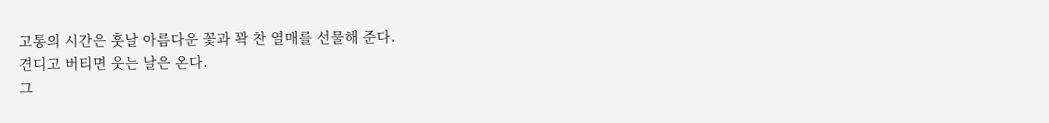고통의 시간은 훗날 아름다운 꽃과 꽉 찬 열매를 선물해 준다.
견디고 버티면 웃는 날은 온다.
그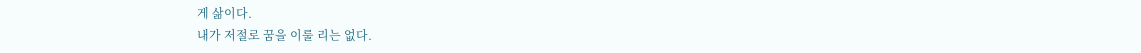게 삶이다.
내가 저절로 꿈을 이룰 리는 없다.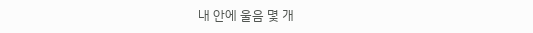내 안에 울음 몇 개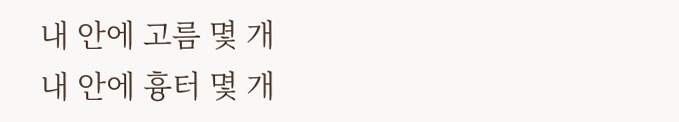내 안에 고름 몇 개
내 안에 흉터 몇 개